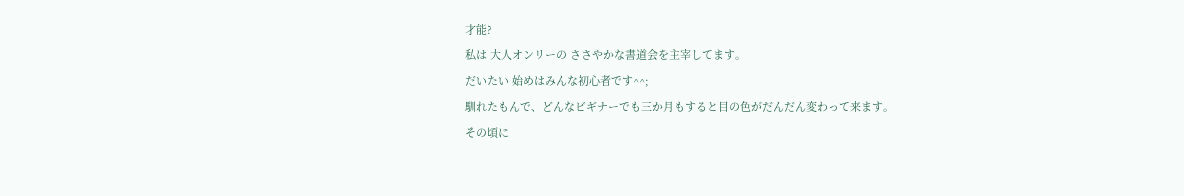才能?
私は 大人オンリーの ささやかな書道会を主宰してます。
だいたい 始めはみんな初心者です^^;
馴れたもんで、どんなビギナーでも三か月もすると目の色がだんだん変わって来ます。
その頃に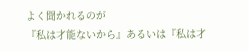よく聞かれるのが
『私は才能ないから』あるいは『私は才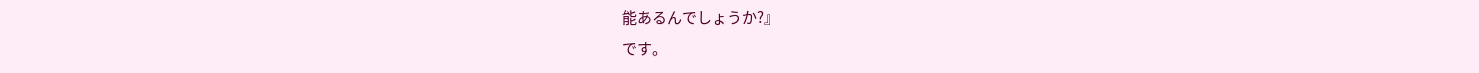能あるんでしょうか?』
です。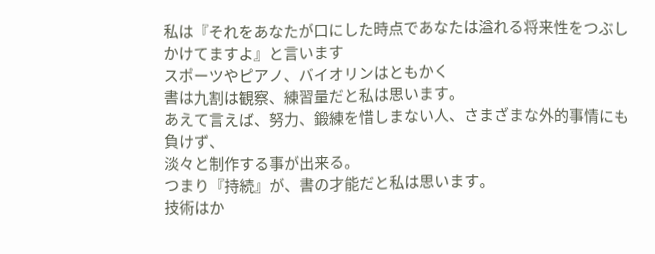私は『それをあなたが口にした時点であなたは溢れる将来性をつぶしかけてますよ』と言います
スポーツやピアノ、バイオリンはともかく
書は九割は観察、練習量だと私は思います。
あえて言えば、努力、鍛練を惜しまない人、さまざまな外的事情にも負けず、
淡々と制作する事が出来る。
つまり『持続』が、書の才能だと私は思います。
技術はか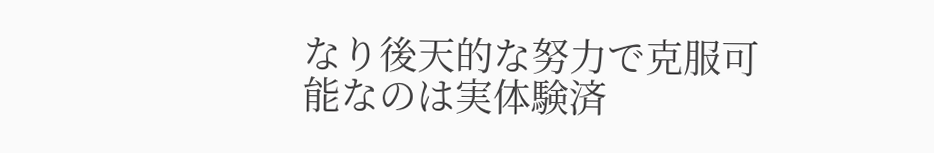なり後天的な努力で克服可能なのは実体験済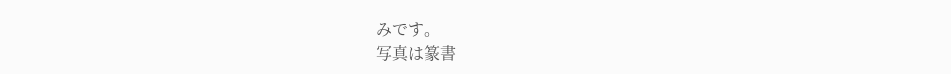みです。
写真は篆書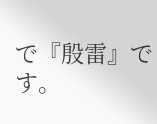で『殷雷』です。